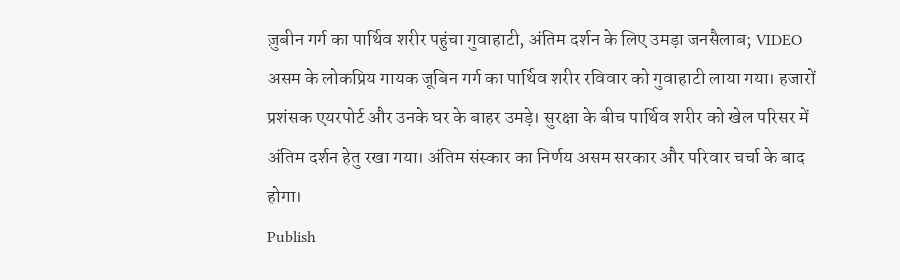ज़ुबीन गर्ग का पार्थिव शरीर पहुंचा गुवाहाटी, अंतिम दर्शन के लिए उमड़ा जनसैलाब; VIDEO
असम के लोकप्रिय गायक जूबिन गर्ग का पार्थिव शरीर रविवार को गुवाहाटी लाया गया। हजारों प्रशंसक एयरपोर्ट और उनके घर के बाहर उमड़े। सुरक्षा के बीच पार्थिव शरीर को खेल परिसर में अंतिम दर्शन हेतु रखा गया। अंतिम संस्कार का निर्णय असम सरकार और परिवार चर्चा के बाद होगा।
Publish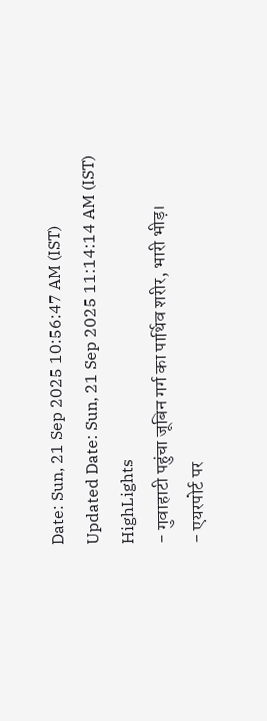Date: Sun, 21 Sep 2025 10:56:47 AM (IST)
Updated Date: Sun, 21 Sep 2025 11:14:14 AM (IST)
HighLights
- गुवाहाटी पहुंचा जूबिन गर्ग का पार्थिव शरीर, भारी भीड़।
- एयरपोर्ट पर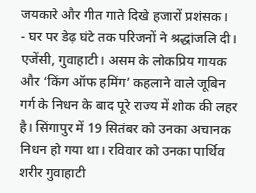जयकारे और गीत गाते दिखे हजारों प्रशंसक।
- घर पर डेढ़ घंटे तक परिजनों ने श्रद्धांजलि दी।
एजेंसी, गुवाहाटी। असम के लोकप्रिय गायक और ‘किंग ऑफ हमिंग’ कहलाने वाले जूबिन गर्ग के निधन के बाद पूरे राज्य में शोक की लहर है। सिंगापुर में 19 सितंबर को उनका अचानक निधन हो गया था। रविवार को उनका पार्थिव शरीर गुवाहाटी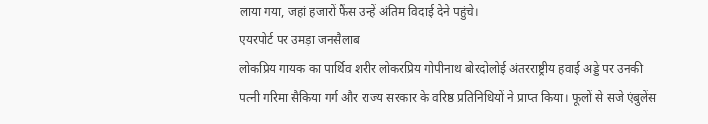लाया गया, जहां हजारों फैंस उन्हें अंतिम विदाई देने पहुंचे।
एयरपोर्ट पर उमड़ा जनसैलाब
लोकप्रिय गायक का पार्थिव शरीर लोकरप्रिय गोपीनाथ बोरदोलोई अंतरराष्ट्रीय हवाई अड्डे पर उनकी पत्नी गरिमा सैकिया गर्ग और राज्य सरकार के वरिष्ठ प्रतिनिधियों ने प्राप्त किया। फूलों से सजे एंबुलेंस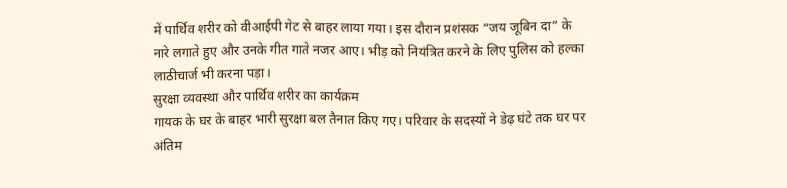में पार्थिव शरीर को वीआईपी गेट से बाहर लाया गया। इस दौरान प्रशंसक “जय जूबिन दा” के नारे लगाते हुए और उनके गीत गाते नजर आए। भीड़ को नियंत्रित करने के लिए पुलिस को हल्का लाठीचार्ज भी करना पड़ा।
सुरक्षा व्यवस्था और पार्थिव शरीर का कार्यक्रम
गायक के घर के बाहर भारी सुरक्षा बल तैनात किए गए। परिवार के सदस्यों ने डेढ़ घंटे तक घर पर अंतिम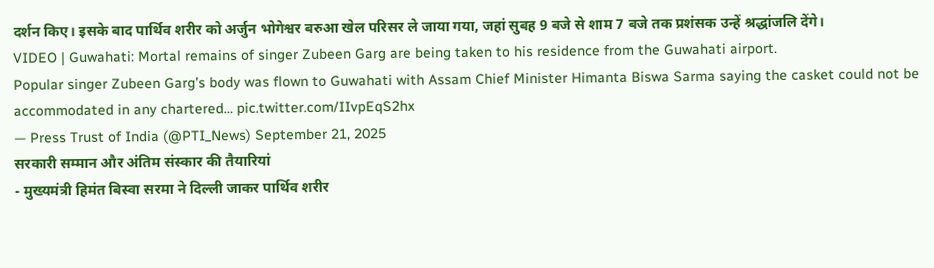दर्शन किए। इसके बाद पार्थिव शरीर को अर्जुन भोगेश्वर बरुआ खेल परिसर ले जाया गया, जहां सुबह 9 बजे से शाम 7 बजे तक प्रशंसक उन्हें श्रद्धांजलि देंगे।
VIDEO | Guwahati: Mortal remains of singer Zubeen Garg are being taken to his residence from the Guwahati airport.
Popular singer Zubeen Garg’s body was flown to Guwahati with Assam Chief Minister Himanta Biswa Sarma saying the casket could not be accommodated in any chartered… pic.twitter.com/IIvpEqS2hx
— Press Trust of India (@PTI_News) September 21, 2025
सरकारी सम्मान और अंतिम संस्कार की तैयारियां
- मुख्यमंत्री हिमंत बिस्वा सरमा ने दिल्ली जाकर पार्थिव शरीर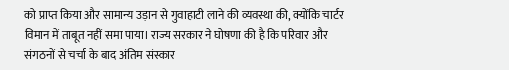को प्राप्त किया और सामान्य उड़ान से गुवाहाटी लाने की व्यवस्था की, क्योंकि चार्टर विमान में ताबूत नहीं समा पाया। राज्य सरकार ने घोषणा की है कि परिवार और संगठनों से चर्चा के बाद अंतिम संस्कार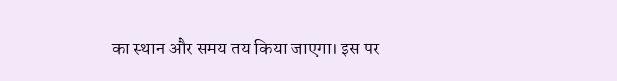का स्थान और समय तय किया जाएगा। इस पर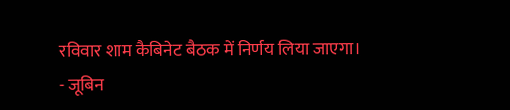रविवार शाम कैबिनेट बैठक में निर्णय लिया जाएगा।
- जूबिन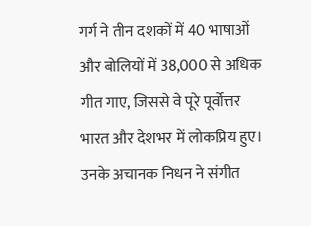गर्ग ने तीन दशकों में 40 भाषाओं और बोलियों में 38,000 से अधिक गीत गाए, जिससे वे पूरे पूर्वोत्तर भारत और देशभर में लोकप्रिय हुए। उनके अचानक निधन ने संगीत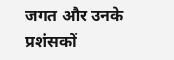जगत और उनके प्रशंसकों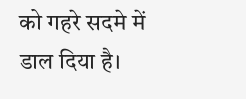को गहरे सदमे में डाल दिया है।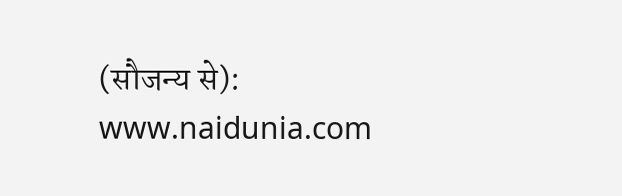(सौजन्य से): www.naidunia.com